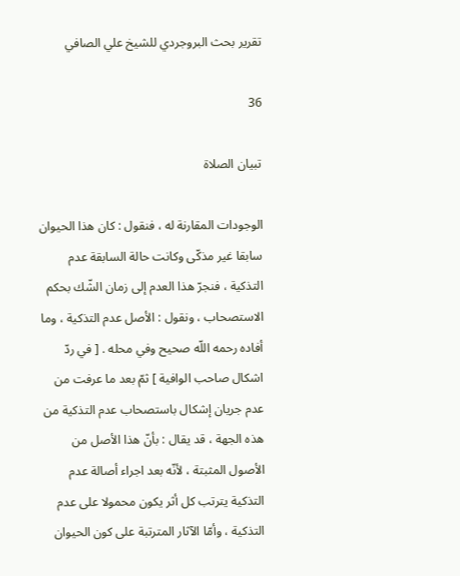تقرير بحث البروجردي للشيخ علي الصافي

36

تبيان الصلاة

الوجودات المقارنة له ، فنقول : كان هذا الحيوان سابقا غير مذكّى وكانت حالة السابقة عدم التذكية ، فنجرّ هذا العدم إلى زمان الشّك بحكم الاستصحاب ، ونقول : الأصل عدم التذكية ، وما أفاده رحمه اللّه صحيح وفي محله . [ في ردّ اشكال صاحب الوافية ] ثمّ بعد ما عرفت من عدم جريان إشكال باستصحاب عدم التذكية من هذه الجهة ، قد يقال : بأنّ هذا الأصل من الأصول المثبتة ، لأنّه بعد اجراء أصالة عدم التذكية يترتب كل أثر يكون محمولا على عدم التذكية ، وأمّا الآثار المترتبة على كون الحيوان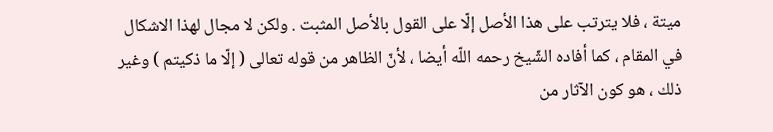ميتة ، فلا يترتب على هذا الأصل إلّا على القول بالأصل المثبت . ولكن لا مجال لهذا الاشكال في المقام ، كما أفاده الشّيخ رحمه اللّه أيضا ، لأنّ الظاهر من قوله تعالى ( إلّا ما ذكيتم ) وغير ذلك ، هو كون الآثار من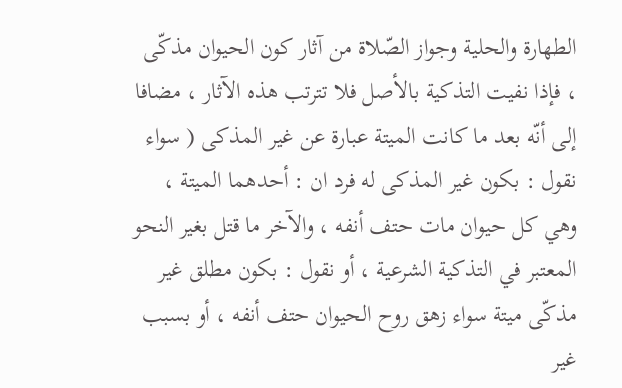الطهارة والحلية وجواز الصّلاة من آثار كون الحيوان مذكّى ، فإذا نفيت التذكية بالأصل فلا تترتب هذه الآثار ، مضافا إلى أنّه بعد ما كانت الميتة عبارة عن غير المذكى ( سواء نقول : بكون غير المذكى له فرد ان : أحدهما الميتة ، وهي كل حيوان مات حتف أنفه ، والآخر ما قتل بغير النحو المعتبر في التذكية الشرعية ، أو نقول : بكون مطلق غير مذكّى ميتة سواء زهق روح الحيوان حتف أنفه ، أو بسبب غير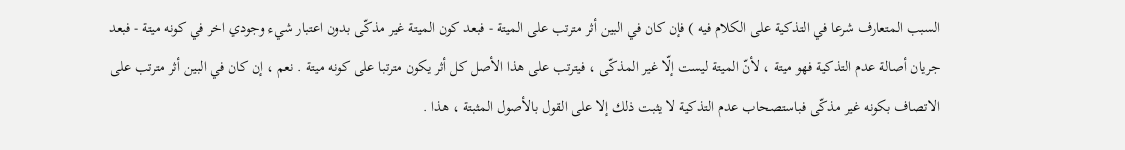السبب المتعارف شرعا في التذكية على الكلام فيه ) فإن كان في البين أثر مترتب على الميتة - فبعد كون الميتة غير مذكّى بدون اعتبار شيء وجودي اخر في كونه ميتة - فبعد جريان أصالة عدم التذكية فهو ميتة ، لأنّ الميتة ليست إلّا غير المذكّى ، فيترتب على هذا الأصل كل أثر يكون مترتبا على كونه ميتة . نعم ، إن كان في البين أثر مترتب على الاتصاف بكونه غير مذكّى فباستصحاب عدم التذكية لا يثبت ذلك إلا على القول بالأصول المثبتة ، هذا .